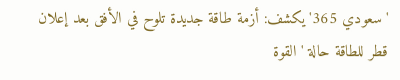'سعودي 365' يكشف: أزمة طاقة جديدة تلوح في الأفق بعد إعلان قطر للطاقة حالة 'القوة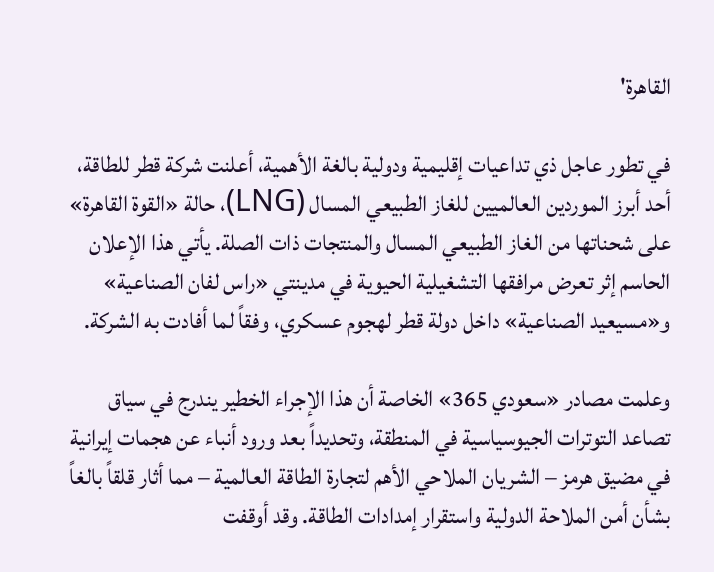القاهرة'

في تطور عاجل ذي تداعيات إقليمية ودولية بالغة الأهمية، أعلنت شركة قطر للطاقة، أحد أبرز الموردين العالميين للغاز الطبيعي المسال (LNG)، حالة «القوة القاهرة» على شحناتها من الغاز الطبيعي المسال والمنتجات ذات الصلة. يأتي هذا الإعلان الحاسم إثر تعرض مرافقها التشغيلية الحيوية في مدينتي «راس لفان الصناعية» و«مسيعيد الصناعية» داخل دولة قطر لهجوم عسكري، وفقاً لما أفادت به الشركة.

وعلمت مصادر «سعودي 365» الخاصة أن هذا الإجراء الخطير يندرج في سياق تصاعد التوترات الجيوسياسية في المنطقة، وتحديداً بعد ورود أنباء عن هجمات إيرانية في مضيق هرمز – الشريان الملاحي الأهم لتجارة الطاقة العالمية – مما أثار قلقاً بالغاً بشأن أمن الملاحة الدولية واستقرار إمدادات الطاقة. وقد أوقفت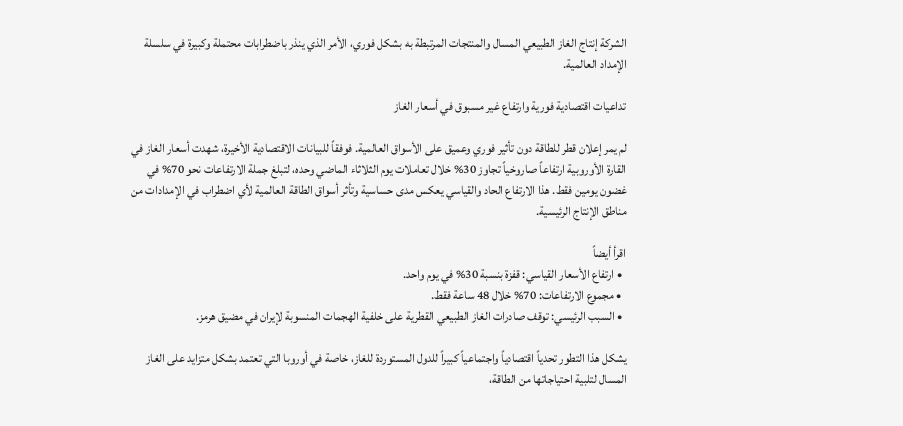الشركة إنتاج الغاز الطبيعي المسال والمنتجات المرتبطة به بشكل فوري، الأمر الذي ينذر باضطرابات محتملة وكبيرة في سلسلة الإمداد العالمية.

تداعيات اقتصادية فورية وارتفاع غير مسبوق في أسعار الغاز

لم يمر إعلان قطر للطاقة دون تأثير فوري وعميق على الأسواق العالمية. فوفقاً للبيانات الاقتصادية الأخيرة، شهدت أسعار الغاز في القارة الأوروبية ارتفاعاً صاروخياً تجاوز 30% خلال تعاملات يوم الثلاثاء الماضي وحده، لتبلغ جملة الارتفاعات نحو 70% في غضون يومين فقط. هذا الارتفاع الحاد والقياسي يعكس مدى حساسية وتأثر أسواق الطاقة العالمية لأي اضطراب في الإمدادات من مناطق الإنتاج الرئيسية.

اقرأ أيضاً
  • ارتفاع الأسعار القياسي: قفزة بنسبة 30% في يوم واحد.
  • مجموع الارتفاعات: 70% خلال 48 ساعة فقط.
  • السبب الرئيسي: توقف صادرات الغاز الطبيعي القطرية على خلفية الهجمات المنسوبة لإيران في مضيق هرمز.

يشكل هذا التطور تحدياً اقتصادياً واجتماعياً كبيراً للدول المستوردة للغاز، خاصة في أوروبا التي تعتمد بشكل متزايد على الغاز المسال لتلبية احتياجاتها من الطاقة،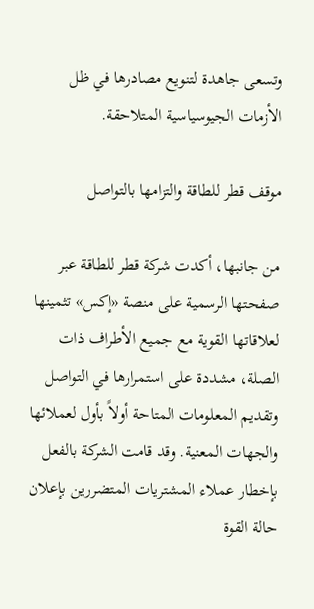وتسعى جاهدة لتنويع مصادرها في ظل الأزمات الجيوسياسية المتلاحقة.

موقف قطر للطاقة والتزامها بالتواصل

من جانبها، أكدت شركة قطر للطاقة عبر صفحتها الرسمية على منصة «إكس» تثمينها لعلاقاتها القوية مع جميع الأطراف ذات الصلة، مشددة على استمرارها في التواصل وتقديم المعلومات المتاحة أولاً بأول لعملائها والجهات المعنية. وقد قامت الشركة بالفعل بإخطار عملاء المشتريات المتضررين بإعلان حالة القوة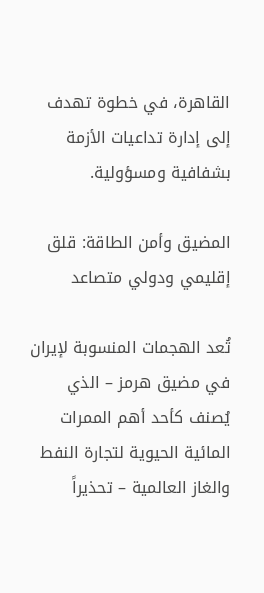القاهرة، في خطوة تهدف إلى إدارة تداعيات الأزمة بشفافية ومسؤولية.

المضيق وأمن الطاقة: قلق إقليمي ودولي متصاعد

تُعد الهجمات المنسوبة لإيران في مضيق هرمز – الذي يُصنف كأحد أهم الممرات المائية الحيوية لتجارة النفط والغاز العالمية – تحذيراً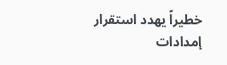خطيراً يهدد استقرار إمدادات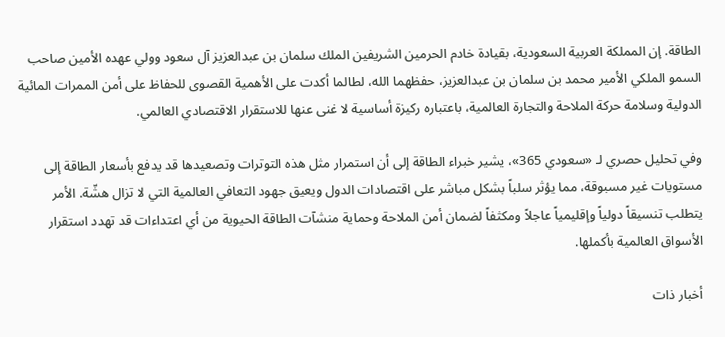الطاقة. إن المملكة العربية السعودية، بقيادة خادم الحرمين الشريفين الملك سلمان بن عبدالعزيز آل سعود وولي عهده الأمين صاحب السمو الملكي الأمير محمد بن سلمان بن عبدالعزيز، حفظهما الله، لطالما أكدت على الأهمية القصوى للحفاظ على أمن الممرات المائية الدولية وسلامة حركة الملاحة والتجارة العالمية، باعتباره ركيزة أساسية لا غنى عنها للاستقرار الاقتصادي العالمي.

وفي تحليل حصري لـ «سعودي 365»، يشير خبراء الطاقة إلى أن استمرار مثل هذه التوترات وتصعيدها قد يدفع بأسعار الطاقة إلى مستويات غير مسبوقة، مما يؤثر سلباً بشكل مباشر على اقتصادات الدول ويعيق جهود التعافي العالمية التي لا تزال هشّة. الأمر يتطلب تنسيقاً دولياً وإقليمياً عاجلاً ومكثفاً لضمان أمن الملاحة وحماية منشآت الطاقة الحيوية من أي اعتداءات قد تهدد استقرار الأسواق العالمية بأكملها.

أخبار ذات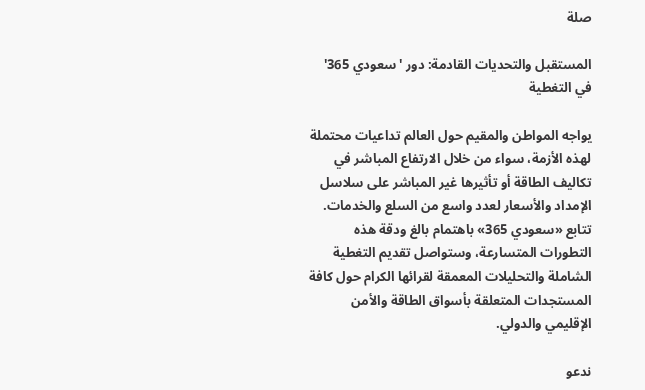صلة

المستقبل والتحديات القادمة: دور 'سعودي 365' في التغطية

يواجه المواطن والمقيم حول العالم تداعيات محتملة لهذه الأزمة، سواء من خلال الارتفاع المباشر في تكاليف الطاقة أو تأثيرها غير المباشر على سلاسل الإمداد والأسعار لعدد واسع من السلع والخدمات. تتابع «سعودي 365» باهتمام بالغ ودقة هذه التطورات المتسارعة، وستواصل تقديم التغطية الشاملة والتحليلات المعمقة لقرائها الكرام حول كافة المستجدات المتعلقة بأسواق الطاقة والأمن الإقليمي والدولي.

ندعو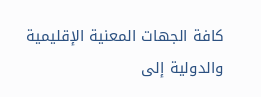كافة الجهات المعنية الإقليمية والدولية إلى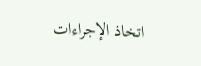اتخاذ الإجراءات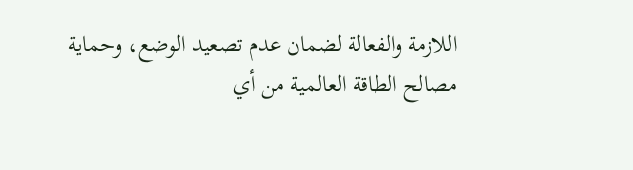اللازمة والفعالة لضمان عدم تصعيد الوضع، وحماية مصالح الطاقة العالمية من أي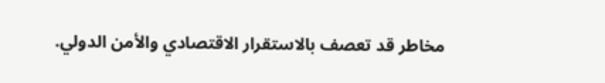مخاطر قد تعصف بالاستقرار الاقتصادي والأمن الدولي.